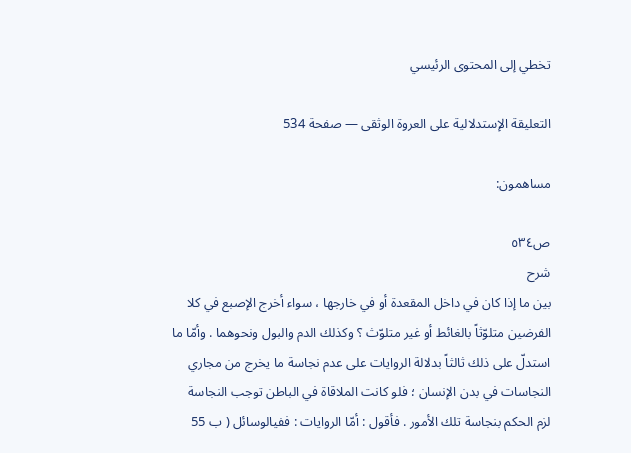تخطي إلى المحتوى الرئيسي

التعليقة الإستدلالية على العروة الوثقى — صفحة 534

مساهمون:

ص٥٣٤
شرح
بين ما إذا كان في داخل المقعدة أو في خارجها ، سواء أخرج الإصبع في كلا الفرضين متلوّثاً بالغائط أو غير متلوّث ؟ وكذلك الدم والبول ونحوهما . وأمّا ما استدلّ على ذلك ثالثاً بدلالة الروايات على عدم نجاسة ما يخرج من مجاري النجاسات في بدن الإنسان ؛ فلو كانت الملاقاة في الباطن توجب النجاسة لزم الحكم بنجاسة تلك الأمور . فأقول : أمّا الروايات : ففيالوسائل ( ب 55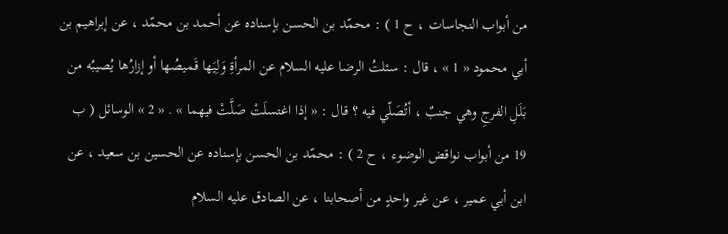من أبواب النجاسات ، ح 1 ) : محمّد بن الحسن بإسناده عن أحمد بن محمّد ، عن إبراهيم بن أبي محمود « 1 » ، قال : سئلتُ الرضا عليه السلام عن المرأةِ وَلِيَها قَميصُها أو إزارُها يُصيبُه من بَلَلِ الفرجِ وهي جنبٌ ، أتُصَلّي فيه ؟ قال : « إذا اغتسلَتْ صَلَّتْ فيهما » . « 2 » الوسائل ( ب 19 من أبواب نواقض الوضوء ، ح 2 ) : محمّد بن الحسن بإسناده عن الحسين بن سعيد ، عن ابن أبي عمير ، عن غير واحدٍ من أصحابنا ، عن الصادق عليه السلام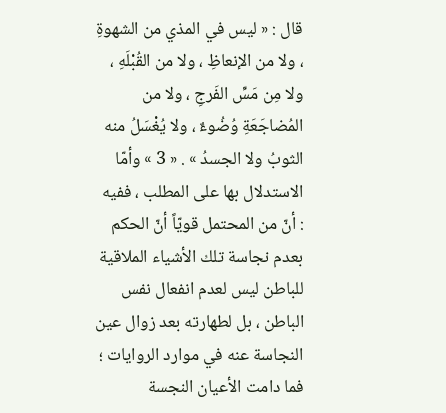قال : « ليس في المذي من الشهوةِ ، ولا من الإنعاظِ ، ولا من القُبْلَهِ ، ولا مِن مَسِّ الفَرجِ ، ولا من المُضاجَعَةِ وُضُوءٌ ، ولا يُغْسَلُ منه الثوبُ ولا الجسدُ » . « 3 » وأمّا الاستدلال بها على المطلب ، ففيه : أنّ من المحتمل قويّاً أنّ الحكم بعدم نجاسة تلك الأشياء الملاقية للباطن ليس لعدم انفعال نفس الباطن ، بل لطهارته بعد زوال عين النجاسة عنه في موارد الروايات ؛ فما دامت الأعيان النجسة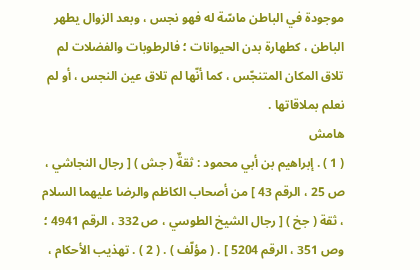موجودة في الباطن ماسّة له فهو نجس ، وبعد الزوال يطهر الباطن ، كطهارة بدن الحيوانات ؛ فالرطوبات والفضلات لم تلاق المكان المتنجّس ، كما أنّها لم تلاق عين النجس ، أو لم نعلم بملاقاتها .
هامش
( 1 ) . إبراهيم بن أبي محمود : ثقةٌ ( جش ) [ رجال النجاشي ، ص 25 ، الرقم 43 ] من أصحاب الكاظم والرضا عليهما السلام ، ثقة ( جخ ) [ رجال الشيخ الطوسي ، ص 332 ، الرقم 4941 ؛ وص 351 ، الرقم 5204 ] . ( مؤلّف ) . ( 2 ) . تهذيب الأحكام ،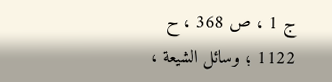ج 1 ، ص 368 ، ح 1122 ؛ وسائل الشيعة ،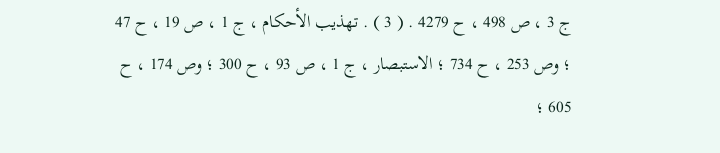ج 3 ، ص 498 ، ح 4279 . ( 3 ) . تهذيب الأحكام ، ج 1 ، ص 19 ، ح 47 ؛ وص 253 ، ح 734 ؛ الاستبصار ، ج 1 ، ص 93 ، ح 300 ؛ وص 174 ، ح 605 ؛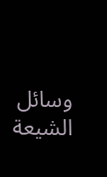وسائل الشيعة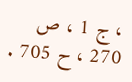، ج 1 ، ص 270 ، ح 705 .